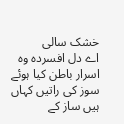خشک سالی
اے دل افسردہ وہ اسرار باطن کیا ہوئے سوز کی راتیں کہاں ہیں ساز کے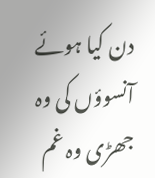دن کیا ہوئے آنسوؤں کی وہ جھڑی وہ غم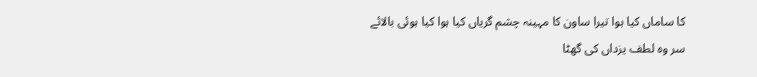کا ساماں کیا ہوا تیرا ساون کا مہینہ چشم گریاں کیا ہوا کیا ہوئی بالائے سر وہ لطف یزداں کی گھٹا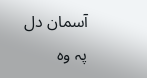آسمان دل پہ وہ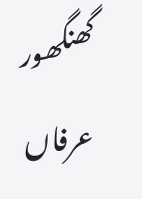گھنگھور عرفاں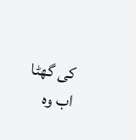کی گھٹا اب وہ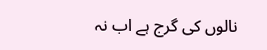نالوں کی گرج ہے اب نہ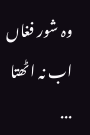وہ شور فغاں اب نہ اٹھتا ...